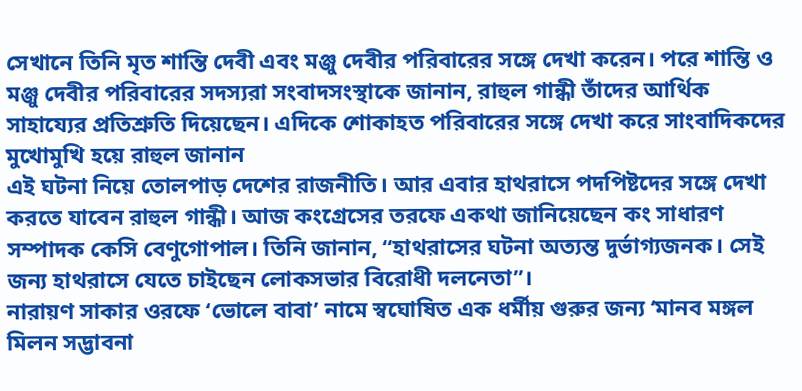সেখানে তিনি মৃত শান্তি দেবী এবং মঞ্জু দেবীর পরিবারের সঙ্গে দেখা করেন। পরে শান্তি ও মঞ্জু দেবীর পরিবারের সদস্যরা সংবাদসংস্থাকে জানান, রাহুল গান্ধী তাঁদের আর্থিক সাহায্যের প্রতিশ্রুতি দিয়েছেন। এদিকে শোকাহত পরিবারের সঙ্গে দেখা করে সাংবাদিকদের মুখোমুখি হয়ে রাহুল জানান
এই ঘটনা নিয়ে তোলপাড় দেশের রাজনীতি। আর এবার হাথরাসে পদপিষ্টদের সঙ্গে দেখা করতে যাবেন রাহুল গান্ধী। আজ কংগ্রেসের তরফে একথা জানিয়েছেন কং সাধারণ সম্পাদক কেসি বেণুগোপাল। তিনি জানান, “হাথরাসের ঘটনা অত্যন্ত দুর্ভাগ্যজনক। সেই জন্য হাথরাসে যেতে চাইছেন লোকসভার বিরোধী দলনেতা”।
নারায়ণ সাকার ওরফে ‘ভোলে বাবা’ নামে স্বঘোষিত এক ধর্মীয় গুরুর জন্য ‘মানব মঙ্গল মিলন সদ্ভাবনা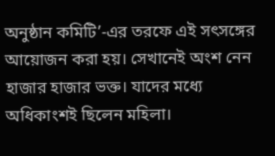অনুষ্ঠান কমিটি’-এর তরফে এই সৎসঙ্গের আয়োজন করা হয়। সেখানেই অংশ নেন হাজার হাজার ভক্ত। যাদের মধ্যে অধিকাংশই ছিলেন মহিলা।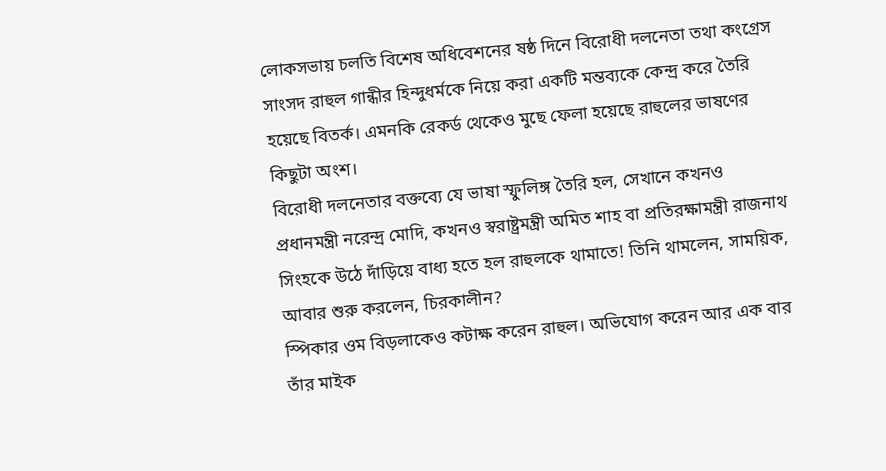লোকসভায় চলতি বিশেষ অধিবেশনের ষষ্ঠ দিনে বিরোধী দলনেতা তথা কংগ্রেস সাংসদ রাহুল গান্ধীর হিন্দুধর্মকে নিয়ে করা একটি মন্তব্যকে কেন্দ্র করে তৈরি হয়েছে বিতর্ক। এমনকি রেকর্ড থেকেও মুছে ফেলা হয়েছে রাহুলের ভাষণের কিছুটা অংশ।
বিরোধী দলনেতার বক্তব্যে যে ভাষা স্ফুলিঙ্গ তৈরি হল, সেখানে কখনও প্রধানমন্ত্রী নরেন্দ্র মোদি, কখনও স্বরাষ্ট্রমন্ত্রী অমিত শাহ বা প্রতিরক্ষামন্ত্রী রাজনাথ সিংহকে উঠে দাঁড়িয়ে বাধ্য হতে হল রাহুলকে থামাতে! তিনি থামলেন, সাময়িক, আবার শুরু করলেন, চিরকালীন?
স্পিকার ওম বিড়লাকেও কটাক্ষ করেন রাহুল। অভিযোগ করেন আর এক বার তাঁর মাইক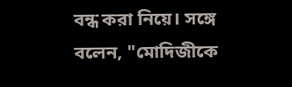বন্ধ করা নিয়ে। সঙ্গে বলেন, "মোদিজীকে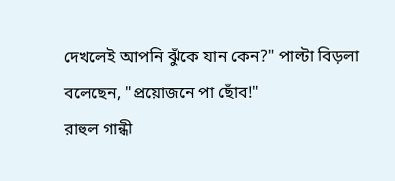দেখলেই আপনি ঝুঁকে যান কেন?" পাল্টা বিড়লা বলেছেন, "প্রয়োজনে পা ছোঁব!"
রাহুল গান্ধী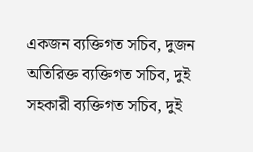একজন ব্যক্তিগত সচিব, দুজন অতিরিক্ত ব্যক্তিগত সচিব, দুই সহকারী ব্যক্তিগত সচিব, দুই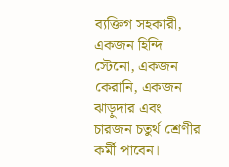ব্যক্তিগ সহকারী, একজন হিন্দি স্টেনো, একজন কেরানি, একজন ঝাড়ুদার এবং চারজন চতুর্থ শ্রেণীর কর্মী পাবেন।